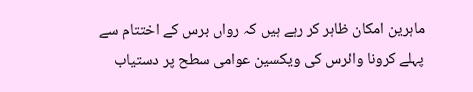ماہرین امکان ظاہر کر رہے ہیں کہ رواں برس کے اختتام سے پہلے کرونا وائرس کی ویکسین عوامی سطح پر دستیاب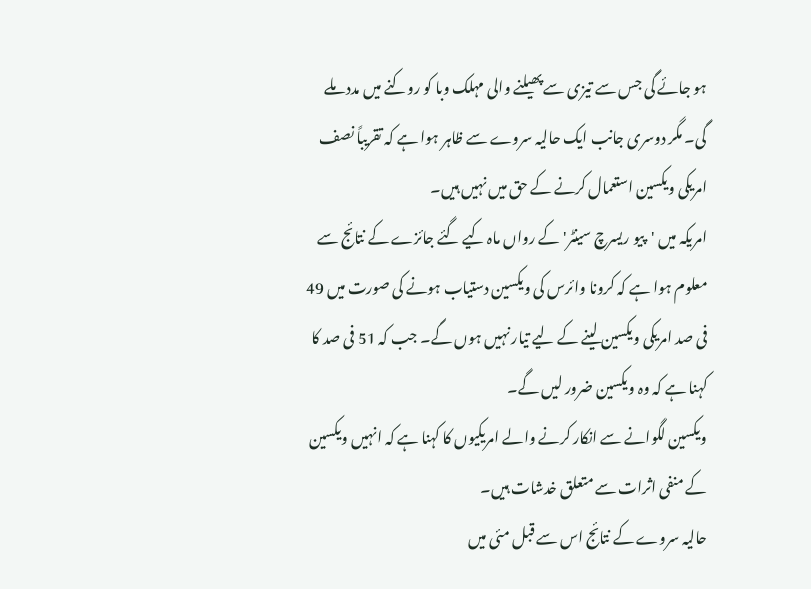ہو جائے گی جس سے تیزی سے پھیلنے والی مہلک وبا کو روکنے میں مدد ملے گی۔ مگر دوسری جانب ایک حالیہ سروے سے ظاہر ہوا ہے کہ تقریباً نصف امریکی ویکسین استعمال کرنے کے حق میں نہیں ہیں۔
امریکہ میں 'پیو ریسرچ سینٹر' کے رواں ماہ کیے گئے جائزے کے نتائج سے معلوم ہوا ہے کہ کرونا وائرس کی ویکسین دستیاب ہونے کی صورت میں 49 فی صد امریکی ویکسین لینے کے لیے تیار نہیں ہوں گے۔ جب کہ 51 فی صد کا کہنا ہے کہ وہ ویکسین ضرور لیں گے۔
ویکسین لگوانے سے انکار کرنے والے امریکیوں کا کہنا ہے کہ انہیں ویکسین کے منفی اثرات سے متعلق خدشات ہیں۔
حالیہ سروے کے نتائج اس سے قبل مئی میں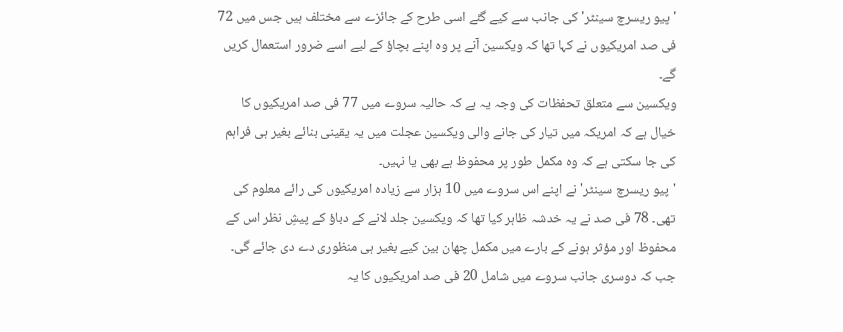'پیو ریسرچ سینٹر' کی جانب سے کیے گئے اسی طرح کے جائزے سے مختلف ہیں جس میں 72 فی صد امریکیوں نے کہا تھا کہ ویکسین آنے پر وہ اپنے بچاؤ کے لیے اسے ضرور استعمال کریں گے۔
ویکسین سے متعلق تحفظات کی وجہ یہ ہے کہ حالیہ سروے میں 77 فی صد امریکیوں کا خیال ہے کہ امریکہ میں تیار کی جانے والی ویکسین عجلت میں یہ یقینی بنائے بغیر ہی فراہم کی جا سکتی ہے کہ وہ مکمل طور پر محفوظ ہے بھی یا نہیں۔
'پیو ریسرچ سینٹر' نے اپنے اس سروے میں 10 ہزار سے زیادہ امریکیوں کی رائے معلوم کی تھی۔ 78 فی صد نے یہ خدشہ ظاہر کیا تھا کہ ویکسین جلد لانے کے دباؤ کے پیشِ نظر اس کے محفوظ اور مؤثر ہونے کے بارے میں مکمل چھان بین کیے بغیر ہی منظوری دے دی جائے گی۔
جب کہ دوسری جانب سروے میں شامل 20 فی صد امریکیوں کا یہ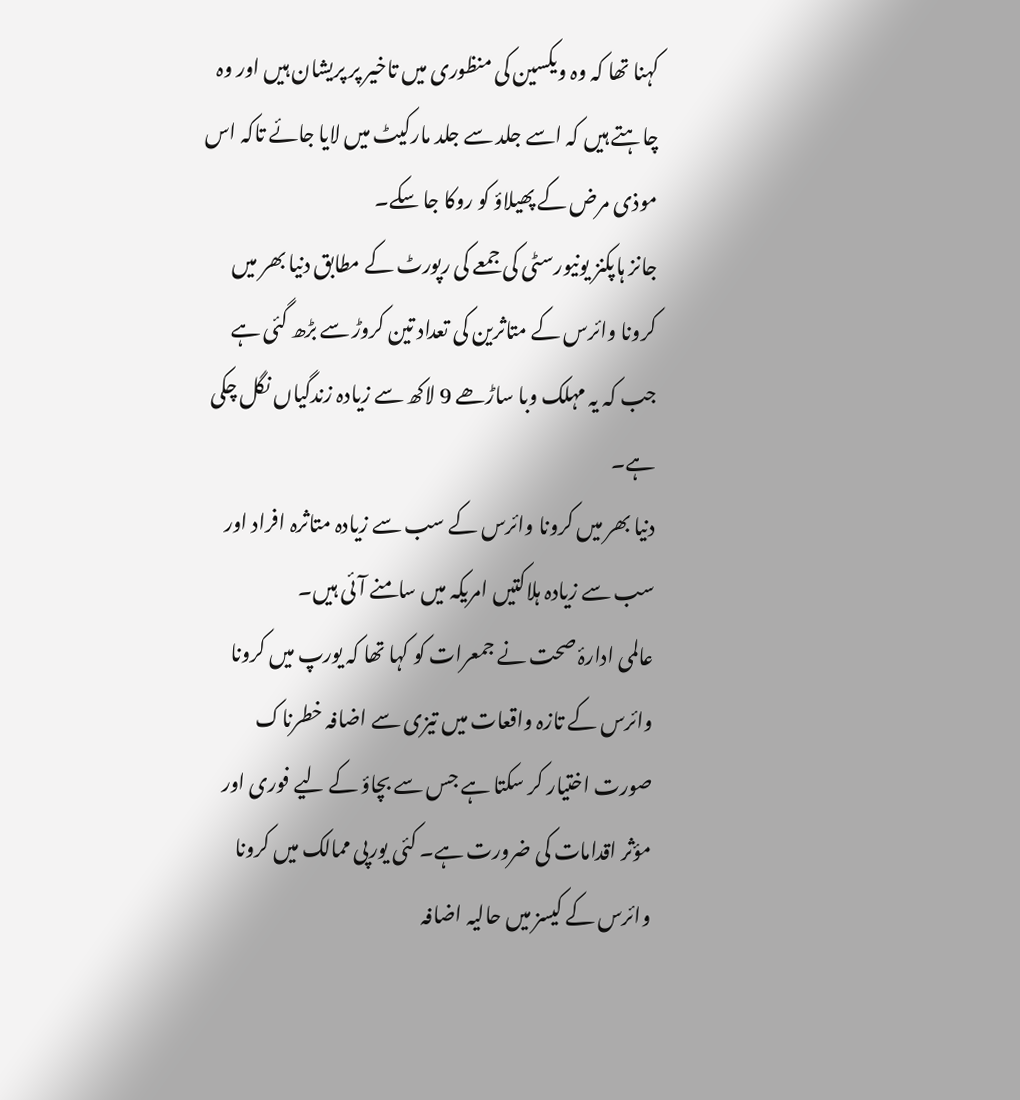کہنا تھا کہ وہ ویکسین کی منظوری میں تاخیر پر پریشان ہیں اور وہ چاہتے ہیں کہ اسے جلد سے جلد مارکیٹ میں لایا جائے تاکہ اس موذی مرض کے پھیلاؤ کو روکا جا سکے۔
جانز ہاپکنز یونیورسٹی کی جمعے کی رپورٹ کے مطابق دنیا بھر میں کرونا وائرس کے متاثرین کی تعداد تین کروڑ سے بڑھ گئی ہے جب کہ یہ مہلک وبا ساڑھے 9 لاکھ سے زیادہ زندگیاں نگل چکی ہے۔
دنیا بھر میں کرونا وائرس کے سب سے زیادہ متاثرہ افراد اور سب سے زیادہ ہلاکتیں امریکہ میں سامنے آئی ہیں۔
عالمی ادارۂ صحت نے جمعرات کو کہا تھا کہ یورپ میں کرونا وائرس کے تازہ واقعات میں تیزی سے اضافہ خطرناک صورت اختیار کر سکتا ہے جس سے بچاؤ کے لیے فوری اور مؤثر اقدامات کی ضرورت ہے۔ کئی یورپی ممالک میں کرونا وائرس کے کیسز میں حالیہ اضافہ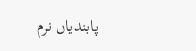پابندیاں نرم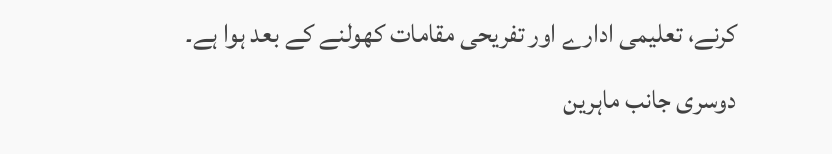کرنے، تعلیمی ادارے اور تفریحی مقامات کھولنے کے بعد ہوا ہے۔
دوسری جانب ماہرین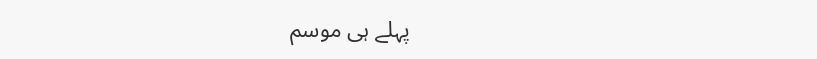پہلے ہی موسم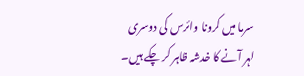سرما میں کرونا وائرس کی دوسری لہر آنے کا خدشہ ظاہر کر چکے ہیں۔